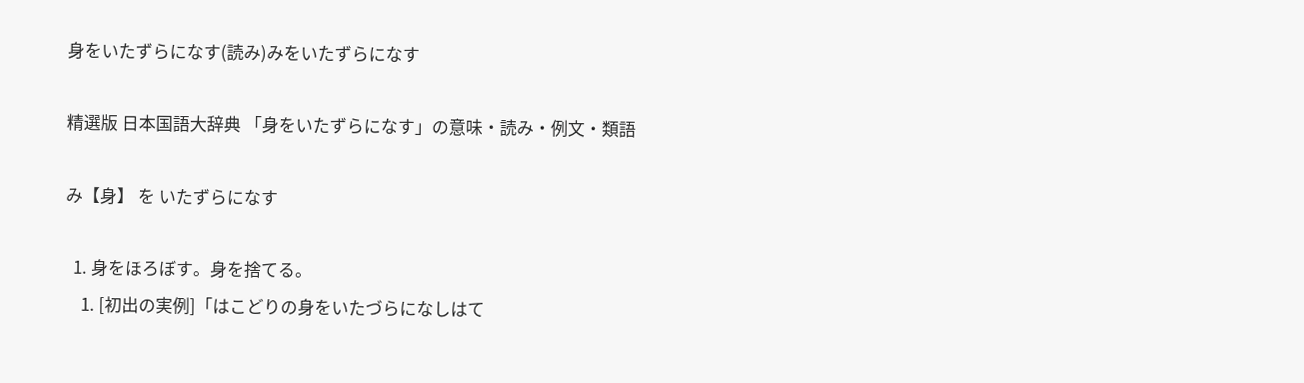身をいたずらになす(読み)みをいたずらになす

精選版 日本国語大辞典 「身をいたずらになす」の意味・読み・例文・類語

み【身】 を いたずらになす

  1. 身をほろぼす。身を捨てる。
    1. [初出の実例]「はこどりの身をいたづらになしはて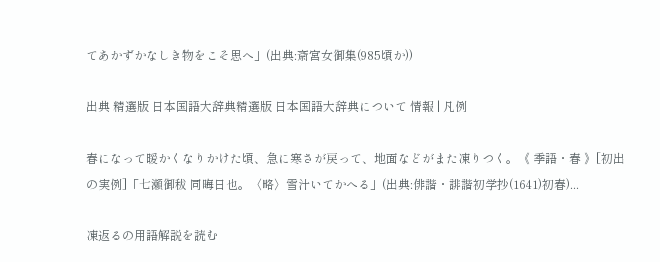てあかずかなしき物をこそ思へ」(出典:斎宮女御集(985頃か))

出典 精選版 日本国語大辞典精選版 日本国語大辞典について 情報 | 凡例

春になって暖かくなりかけた頃、急に寒さが戻って、地面などがまた凍りつく。《 季語・春 》[初出の実例]「七瀬御秡 同晦日也。〈略〉雪汁いてかへる」(出典:俳諧・誹諧初学抄(1641)初春)...

凍返るの用語解説を読む